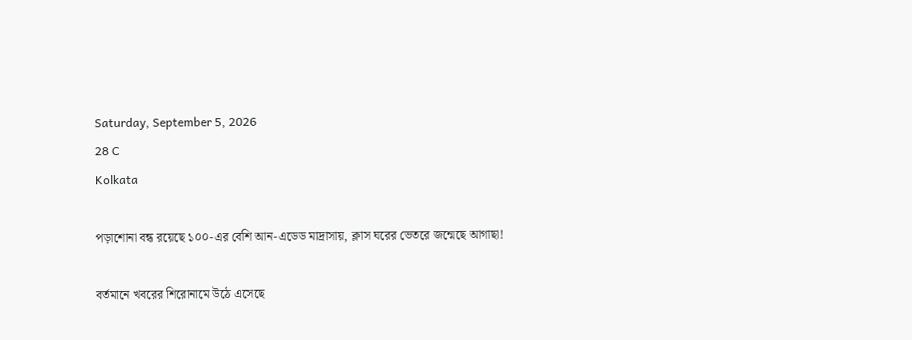Saturday, September 5, 2026
28 C
Kolkata

পড়াশোনা বন্ধ রয়েছে ১০০-এর বেশি আন-এডেড মাদ্রাসায়, ক্লাস ঘরের ভেতরে জন্মেছে আগাছা!

বর্তমানে খবরের শিরোনামে উঠে এসেছে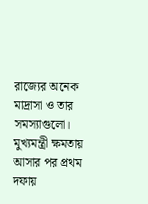রাজ্যের অনেক মাদ্রাসা ও তার সমস্যাগুলো। মুখ্যমন্ত্রী ক্ষমতায় আসার পর প্রথম দফায়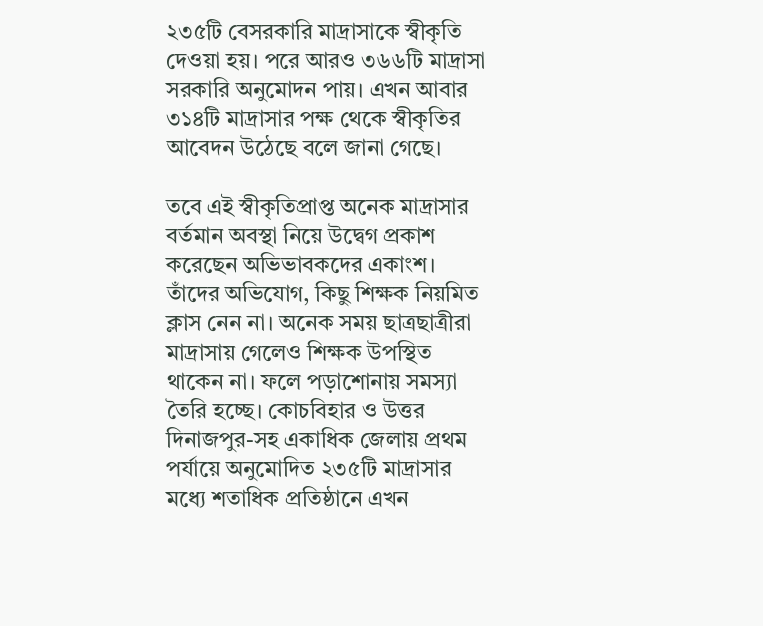২৩৫টি বেসরকারি মাদ্রাসাকে স্বীকৃতি দেওয়া হয়। পরে আরও ৩৬৬টি মাদ্রাসা সরকারি অনুমোদন পায়। এখন আবার ৩১৪টি মাদ্রাসার পক্ষ থেকে স্বীকৃতির আবেদন উঠেছে বলে জানা গেছে।

তবে এই স্বীকৃতিপ্রাপ্ত অনেক মাদ্রাসার বর্তমান অবস্থা নিয়ে উদ্বেগ প্রকাশ করেছেন অভিভাবকদের একাংশ। তাঁদের অভিযোগ, কিছু শিক্ষক নিয়মিত ক্লাস নেন না। অনেক সময় ছাত্রছাত্রীরা মাদ্রাসায় গেলেও শিক্ষক উপস্থিত থাকেন না। ফলে পড়াশোনায় সমস্যা তৈরি হচ্ছে। কোচবিহার ও উত্তর দিনাজপুর-সহ একাধিক জেলায় প্রথম পর্যায়ে অনুমোদিত ২৩৫টি মাদ্রাসার মধ্যে শতাধিক প্রতিষ্ঠানে এখন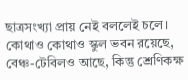ছাত্রসংখ্যা প্রায় নেই বললেই চলে। কোথাও কোথাও স্কুল ভবন রয়েছে, বেঞ্চ-টেবিলও আছে, কিন্তু শ্রেণিকক্ষ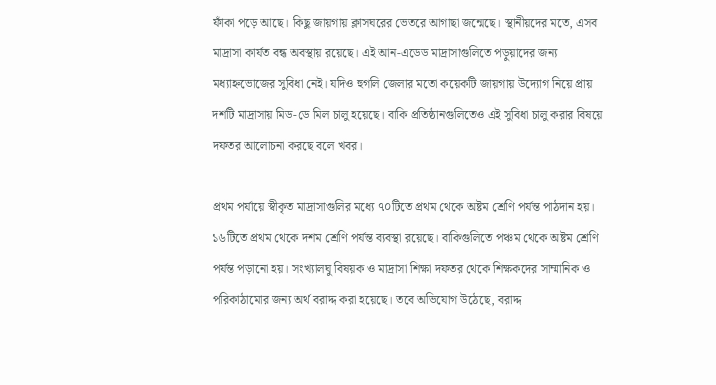ফাঁকা পড়ে আছে। কিছু জায়গায় ক্লাসঘরের ভেতরে আগাছা জন্মেছে। স্থানীয়দের মতে, এসব মাদ্রাসা কার্যত বন্ধ অবস্থায় রয়েছে। এই আন-এডেড মাদ্রাসাগুলিতে পড়ুয়াদের জন্য মধ্যাহ্নভোজের সুবিধা নেই। যদিও হুগলি জেলার মতো কয়েকটি জায়গায় উদ্যোগ নিয়ে প্রায় দশটি মাদ্রাসায় মিড-ডে মিল চালু হয়েছে। বাকি প্রতিষ্ঠানগুলিতেও এই সুবিধা চালু করার বিষয়ে দফতর আলোচনা করছে বলে খবর।

প্রথম পর্যায়ে স্বীকৃত মাদ্রাসাগুলির মধ্যে ৭০টিতে প্রথম থেকে অষ্টম শ্রেণি পর্যন্ত পাঠদান হয়। ১৬টিতে প্রথম থেকে দশম শ্রেণি পর্যন্ত ব্যবস্থা রয়েছে। বাকিগুলিতে পঞ্চম থেকে অষ্টম শ্রেণি পর্যন্ত পড়ানো হয়। সংখ্যালঘু বিষয়ক ও মাদ্রাসা শিক্ষা দফতর থেকে শিক্ষকদের সাম্মানিক ও পরিকাঠামোর জন্য অর্থ বরাদ্দ করা হয়েছে। তবে অভিযোগ উঠেছে, বরাদ্দ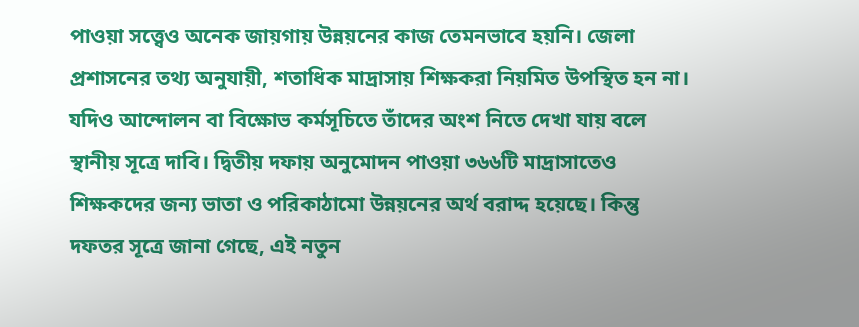পাওয়া সত্ত্বেও অনেক জায়গায় উন্নয়নের কাজ তেমনভাবে হয়নি। জেলা প্রশাসনের তথ্য অনুযায়ী, শতাধিক মাদ্রাসায় শিক্ষকরা নিয়মিত উপস্থিত হন না। যদিও আন্দোলন বা বিক্ষোভ কর্মসূচিতে তাঁদের অংশ নিতে দেখা যায় বলে স্থানীয় সূত্রে দাবি। দ্বিতীয় দফায় অনুমোদন পাওয়া ৩৬৬টি মাদ্রাসাতেও শিক্ষকদের জন্য ভাতা ও পরিকাঠামো উন্নয়নের অর্থ বরাদ্দ হয়েছে। কিন্তু দফতর সূত্রে জানা গেছে, এই নতুন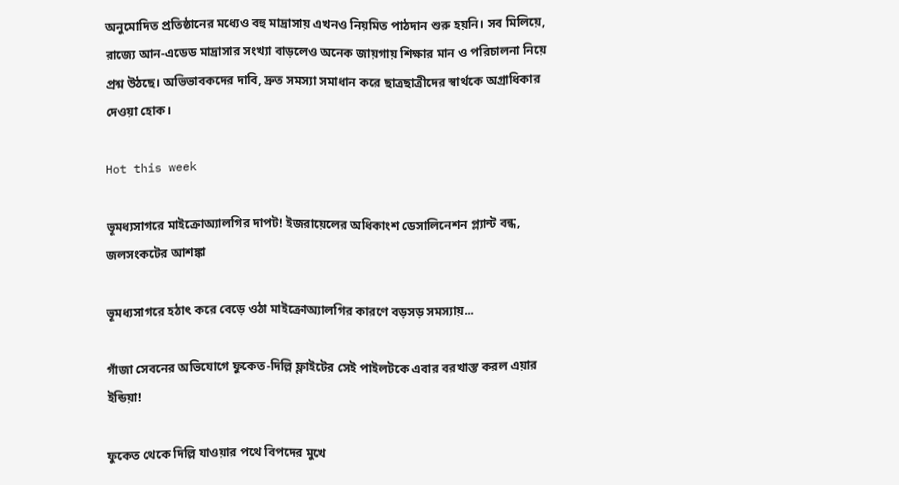অনুমোদিত প্রতিষ্ঠানের মধ্যেও বহু মাদ্রাসায় এখনও নিয়মিত পাঠদান শুরু হয়নি। সব মিলিয়ে, রাজ্যে আন-এডেড মাদ্রাসার সংখ্যা বাড়লেও অনেক জায়গায় শিক্ষার মান ও পরিচালনা নিয়ে প্রশ্ন উঠছে। অভিভাবকদের দাবি, দ্রুত সমস্যা সমাধান করে ছাত্রছাত্রীদের স্বার্থকে অগ্রাধিকার দেওয়া হোক।

Hot this week

ভূমধ্যসাগরে মাইক্রোঅ্যালগির দাপট! ইজরায়েলের অধিকাংশ ডেসালিনেশন প্ল্যান্ট বন্ধ, জলসংকটের আশঙ্কা

ভূমধ্যসাগরে হঠাৎ করে বেড়ে ওঠা মাইক্রোঅ্যালগির কারণে বড়সড় সমস্যায়...

গাঁজা সেবনের অভিযোগে ফুকেত-দিল্লি ফ্লাইটের সেই পাইলটকে এবার বরখাস্ত করল এয়ার ইন্ডিয়া!

ফুকেত থেকে দিল্লি যাওয়ার পথে বিপদের মুখে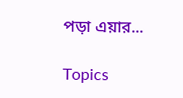পড়া এয়ার...

Topics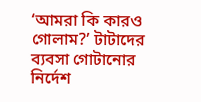‘আমরা কি কারও গোলাম?’ টাটাদের ব্যবসা গোটানোর নির্দেশ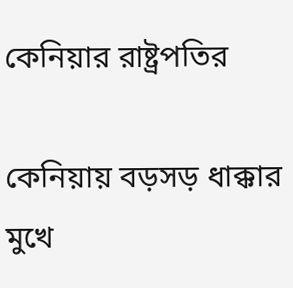কেনিয়ার রাষ্ট্রপতির

কেনিয়ায় বড়সড় ধাক্কার মুখে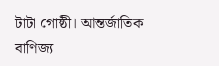টাটা গোষ্ঠী। আন্তর্জাতিক বাণিজ্য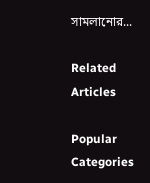সামলানোর...

Related Articles

Popular Categories